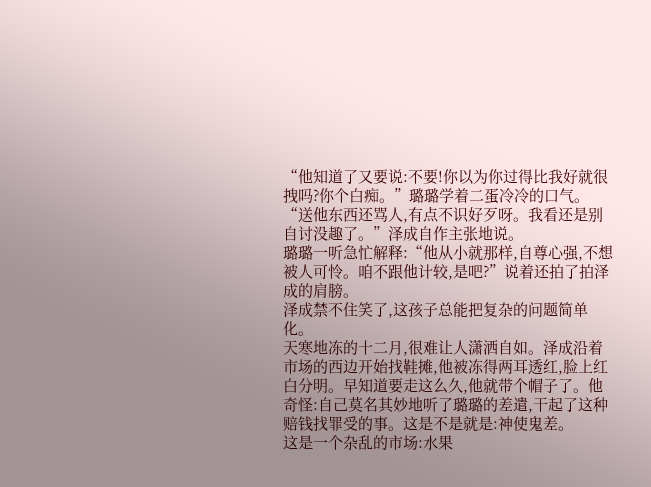“他知道了又要说:不要!你以为你过得比我好就很拽吗?你个白痴。”璐璐学着二蛋冷冷的口气。
“送他东西还骂人,有点不识好歹呀。我看还是别自讨没趣了。”泽成自作主张地说。
璐璐一听急忙解释:“他从小就那样,自尊心强,不想被人可怜。咱不跟他计较,是吧?”说着还拍了拍泽成的肩膀。
泽成禁不住笑了,这孩子总能把复杂的问题简单化。
天寒地冻的十二月,很难让人潇洒自如。泽成沿着市场的西边开始找鞋摊,他被冻得两耳透红,脸上红白分明。早知道要走这么久,他就带个帽子了。他奇怪:自己莫名其妙地听了璐璐的差遣,干起了这种赔钱找罪受的事。这是不是就是:神使鬼差。
这是一个杂乱的市场:水果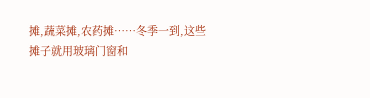摊,蔬菜摊,农药摊……冬季一到,这些摊子就用玻璃门窗和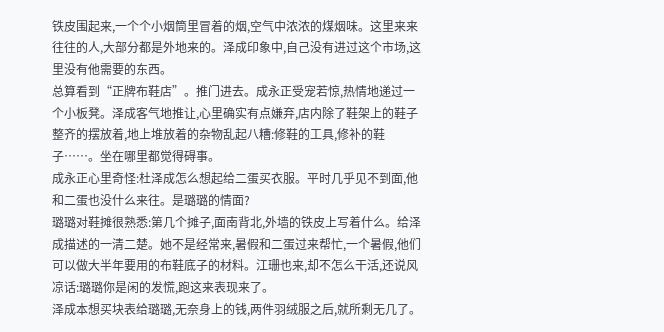铁皮围起来,一个个小烟筒里冒着的烟,空气中浓浓的煤烟味。这里来来往往的人,大部分都是外地来的。泽成印象中,自己没有进过这个市场,这里没有他需要的东西。
总算看到“正牌布鞋店”。推门进去。成永正受宠若惊,热情地递过一个小板凳。泽成客气地推让,心里确实有点嫌弃,店内除了鞋架上的鞋子整齐的摆放着,地上堆放着的杂物乱起八糟:修鞋的工具,修补的鞋子……。坐在哪里都觉得碍事。
成永正心里奇怪:杜泽成怎么想起给二蛋买衣服。平时几乎见不到面,他和二蛋也没什么来往。是璐璐的情面?
璐璐对鞋摊很熟悉:第几个摊子,面南背北,外墙的铁皮上写着什么。给泽成描述的一清二楚。她不是经常来,暑假和二蛋过来帮忙,一个暑假,他们可以做大半年要用的布鞋底子的材料。江珊也来,却不怎么干活,还说风凉话:璐璐你是闲的发慌,跑这来表现来了。
泽成本想买块表给璐璐,无奈身上的钱,两件羽绒服之后,就所剩无几了。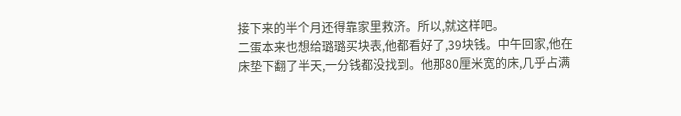接下来的半个月还得靠家里救济。所以,就这样吧。
二蛋本来也想给璐璐买块表,他都看好了,39块钱。中午回家,他在床垫下翻了半天,一分钱都没找到。他那80厘米宽的床,几乎占满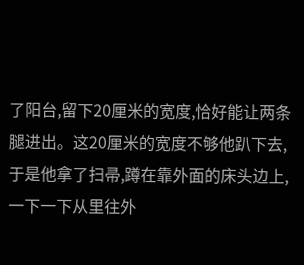了阳台,留下20厘米的宽度,恰好能让两条腿进出。这20厘米的宽度不够他趴下去,于是他拿了扫帚,蹲在靠外面的床头边上,一下一下从里往外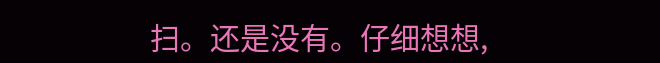扫。还是没有。仔细想想,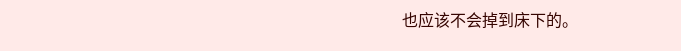也应该不会掉到床下的。